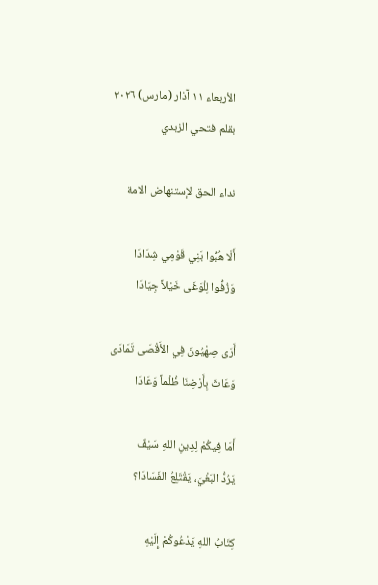الأربعاء ١١ آذار (مارس) ٢٠٢٦
بقلم فتحي الزبدي

نداء الحق لإستنهاض الامة

أَلَا هُبُّوا بَنِي قَوْمِي شِدَادَا
وَزُفُّوا لِلْوَغَى خَيْلاً جِيَادَا

أَرَى صِهْيُونَ فِي الأَقْصَى تَمَادَى
وَعَاثَ بِأَرْضِنَا ظُلْماً وَعَادَا

أَمَا فِيكُمْ لِدِينِ اللهِ سَيْفٌ
يَرُدُّ البَغْيَ، يَقْتَلِعُ الفَسَادَا؟

كِتَابُ اللهِ يَدْعُوكُمْ إِلَيْهِ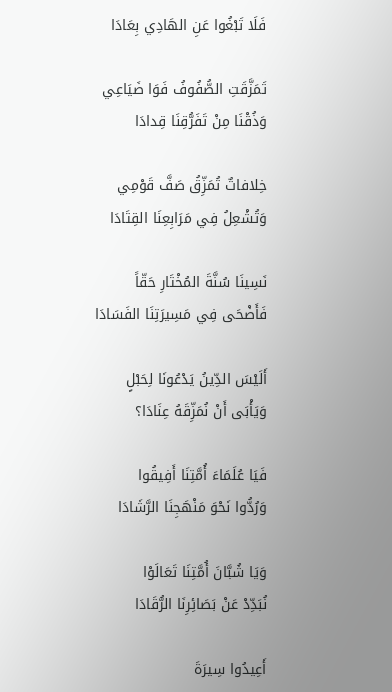فَلَا تَبْغُوا عَنِ الهَادِي بِعَادَا

تَمَزَّقَتِ الصُّفُوفُ فَوَا ضَيَاعِي
وَذُقْنَا مِنْ تَفَرُّقِنَا قِدادَا

خِلافاتٌ تُمَزِّقُ صَفَّ قَوْمِي
وَتُشْعِلُ فِي مَرَابِعِنَا القِتَادَا

نَسِينَا سُنَّةَ المُخْتَارِ حَقّاً
فَأَضْحَى فِي مَسِيرَتِنَا الفَسَادَا

أَلَيْسَ الدِّينُ يَدْعُونَا لِحَبْلٍ
وَيَأْبَى أَنْ نُمَزِّقَهُ عِنَادَا؟

فَيَا عُلَمَاءَ أُمَّتِنَا أَفِيقُوا
وَرُدُّوا نَحْوَ مَنْهَجِنَا الرَّشَادَا

وَيَا شُبَّانَ أُمَّتِنَا تَعَالَوْا
نُبَدِّدْ عَنْ بَصَائِرِنَا الرُّقَادَا

أَعِيدُوا سِيرَةَ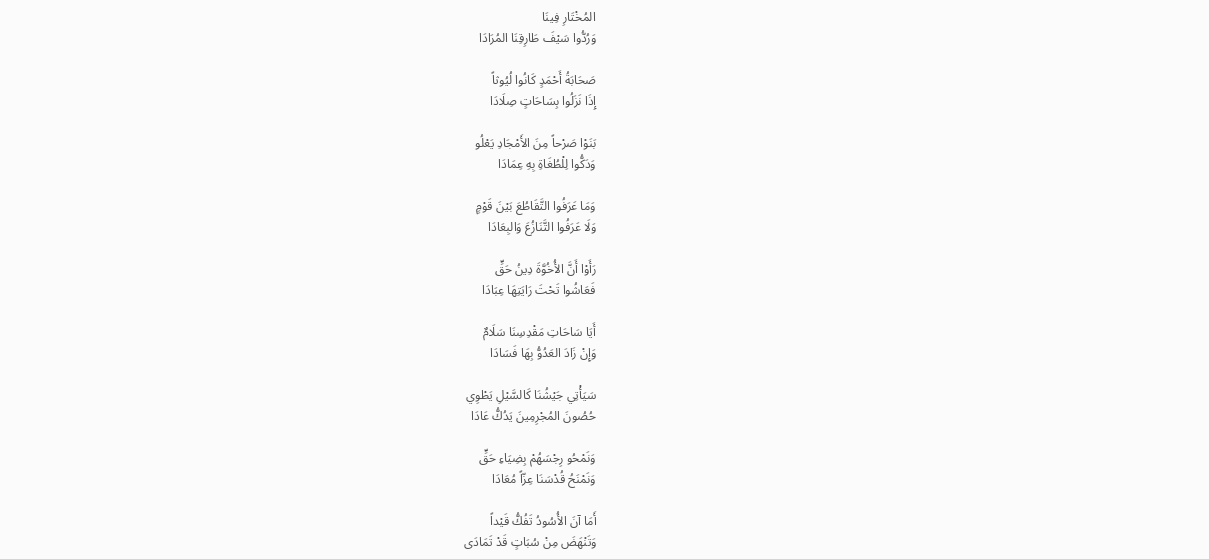المُخْتَارِ فِينَا
وَرُدُّوا سَيْفَ طَارِقِنَا المُرَادَا

صَحَابَةُ أَحْمَدٍ كَانُوا لُيُوثاً
إِذَا نَزَلُوا بِسَاحَاتٍ صِلَادَا

بَنَوْا صَرْحاً مِنَ الأَمْجَادِ يَعْلُو
وَدَكُّوا لِلْطُغَاةِ بِهِ عِمَادَا

وَمَا عَرَفُوا التَّقَاطُعَ بَيْنَ قَوْمٍ
وَلَا عَرَفُوا التَّنَازُعَ وَالبِعَادَا

رَأَوْا أَنَّ الأُخُوَّةَ دِينُ حَقٍّ
فَعَاشُوا تَحْتَ رَايَتِهَا عِبَادَا

أَيَا سَاحَاتِ مَقْدِسِنَا سَلَامٌ
وَإِنْ زَادَ العَدُوُّ بِهَا فَسَادَا

سَيَأْتِي جَيْشُنَا كَالسَّيْلِ يَطْوِي
حُصُونَ المُجْرِمِينَ يَدُكُّ عَادَا

وَنَمْحُو رِجْسَهُمْ بِضِيَاءِ حَقٍّ
وَنَمْنَحُ قُدْسَنَا عِزّاً مُعَادَا

أَمَا آنَ الأُسُودُ تَفُكُّ قَيْداً
وَتَنْهَضَ مِنْ سُبَاتٍ قَدْ تَمَادَى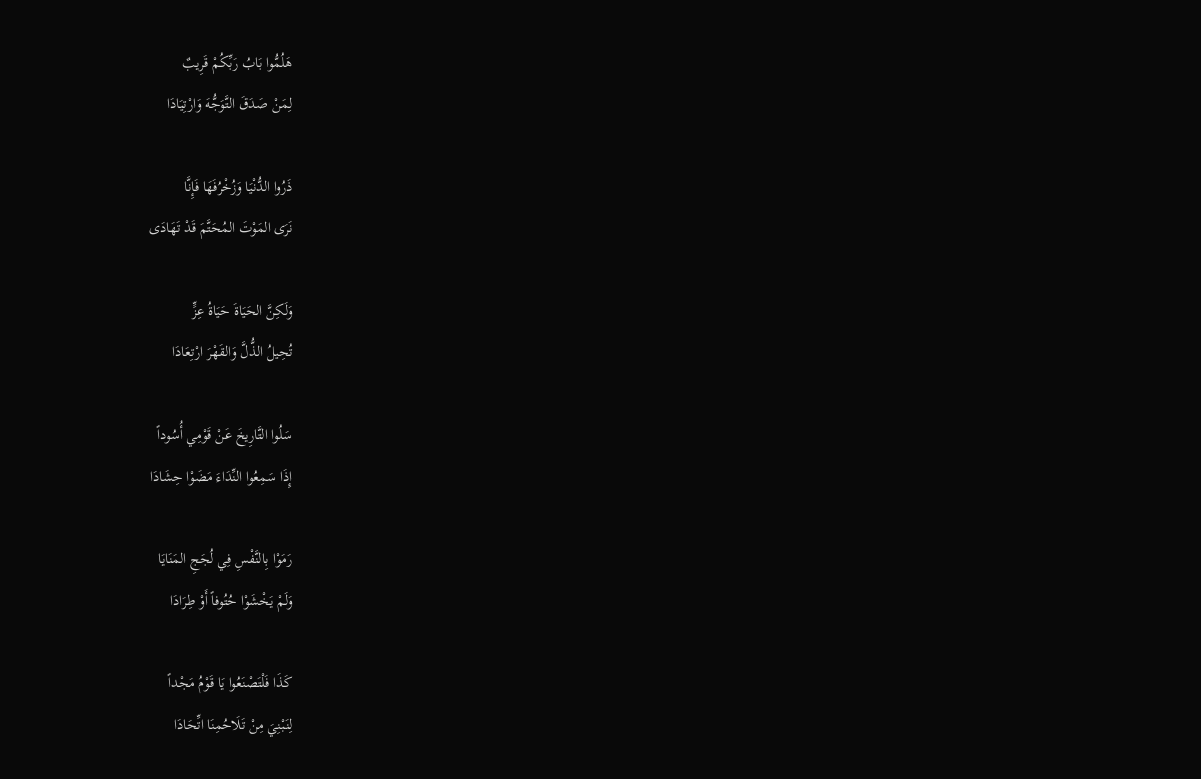هَلُمُّوا بَابُ رَبِّكُمْ قَرِيبٌ
لِمَنْ صَدَقَ التَّوَجُّهَ وَارْتِيَادَا

ذَرُوا الدُّنْيَا وَزُخْرُفَهَا فَإِنَّا
نَرَى المَوْتَ المُحَتَّمَ قَدْ تَهَادَى

وَلَكِنَّ الحَيَاةَ حَيَاةُ عِزٍّ
تُحِيلُ الذُّلَّ وَالقَهْرَ ارْتِعَادَا

سَلُوا التَّارِيخَ عَنْ قَوْمِي أُسُوداً
إِذَا سَمِعُوا النِّدَاءَ مَضَوْا حِشَادَا

رَمَوْا بِالنَّفْسِ فِي لُجَجِ المَنَايَا
وَلَمْ يَخْشَوْا حُتُوفاً أَوْ طِرَادَا

كَذَا فَلْتَصْنَعُوا يَا قَوْمُ مَجْداً
لِنَبْنِيَ مِنْ تَلَاحُمِنَا اتِّحَادَا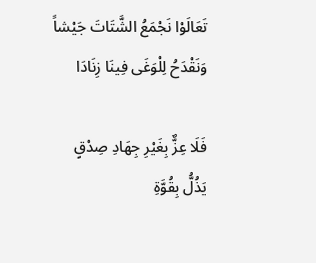تَعَالَوْا نَجْمَعُ الشَّتَاتَ جَيْشاً
وَنَقْدَحُ لِلْوَغَى فِينَا زِنَادَا

فَلَا عِزٌّ بِغَيْرِ جِهَادِ صِدْقٍ
يَذُلُّ بِقُوَّةِ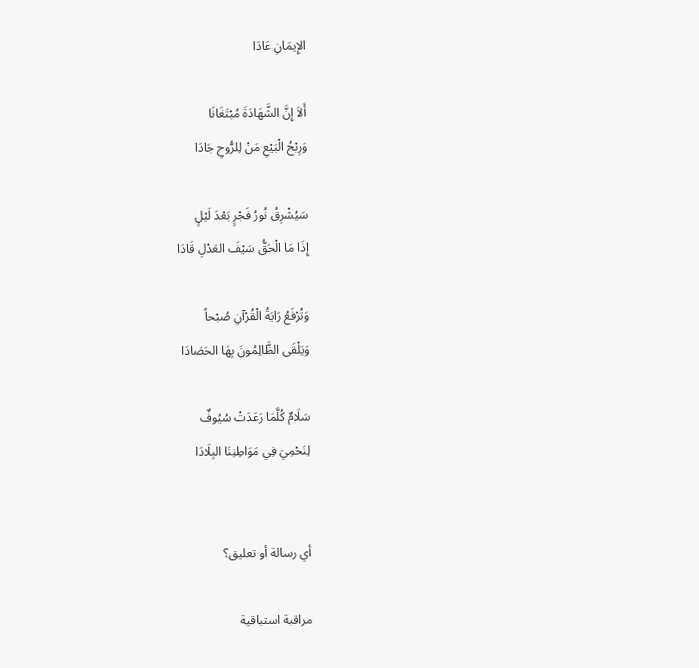الإِيمَانِ عَادَا

أَلاَ إِنَّ الشَّهَادَةَ مُبْتَغَانَا
وَرِبْحُ الْبَيْعِ مَنْ لِلرُّوحِ جَادَا

سَيُشْرِقُ نُورُ فَجْرٍ بَعْدَ لَيْلٍ
إِذَا مَا الْحَقُّ سَيْفَ العَدْلِ قَادَا

وَتُرْفَعُ رَايَةُ الْقُرْآنِ صُبْحاً
وَيَلْقَى الظَّالِمُونَ بِهَا الحَصَادَا

سَلَامٌ كُلَّمَا رَعَدَتْ سُيُوفٌ
لِنَحْمِيَ فِي مَوَاطِنِنَا البِلَادَا


أي رسالة أو تعليق؟

مراقبة استباقية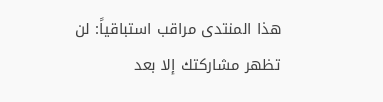هذا المنتدى مراقب استباقياً: لن تظهر مشاركتك إلا بعد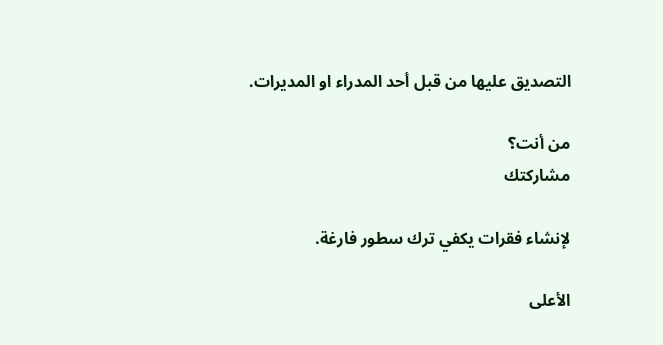التصديق عليها من قبل أحد المدراء او المديرات.

من أنت؟
مشاركتك

لإنشاء فقرات يكفي ترك سطور فارغة.

الأعلى